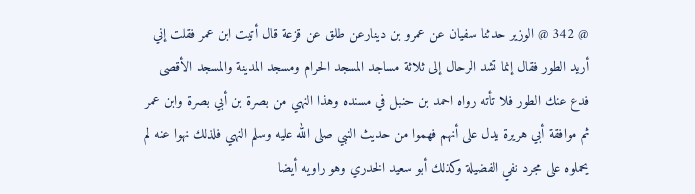@ 342 @ الوزير حدثنا سفيان عن عمرو بن دينارعن طلق عن قزعة قال أتيت ابن عمر فقلت إني أريد الطور فقال إنما تشد الرحال إلى ثلاثة مساجد المسجد الحرام ومسجد المدينة والمسجد الأقصى فدع عنك الطور فلا تأته رواه احمد بن حنبل في مسنده وهذا النهي من بصرة بن أبي بصرة وابن عمر ثم موافقة أبي هريرة يدل على أنهم فهموا من حديث النبي صلى الله عليه وسلم النهي فلذلك نهوا عنه لم يحملوه على مجرد نفي الفضيلة وكذلك أبو سعيد الخدري وهو راويه أيضا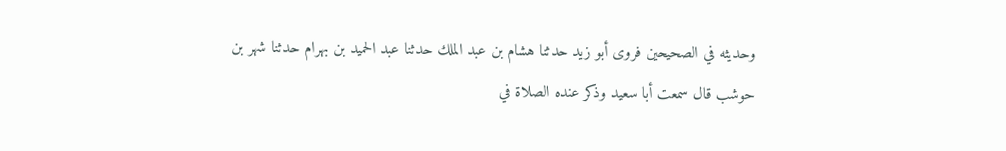وحديثه في الصحيحين فروى أبو زيد حدثنا هشام بن عبد الملك حدثنا عبد الحميد بن بهرام حدثنا شهر بن حوشب قال سمعت أبا سعيد وذكر عنده الصلاة في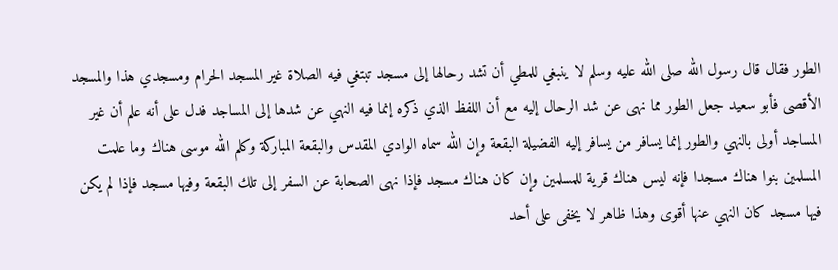الطور فقال قال رسول الله صلى الله عليه وسلم لا ينبغي للمطي أن تشد رحالها إلى مسجد تبتغي فيه الصلاة غير المسجد الحرام ومسجدي هذا والمسجد الأقصى فأبو سعيد جعل الطور مما نهى عن شد الرحال إليه مع أن اللفظ الذي ذكره إنما فيه النهي عن شدها إلى المساجد فدل على أنه علم أن غير المساجد أولى بالنهي والطور إنما يسافر من يسافر إليه الفضيلة البقعة وإن الله سماه الوادي المقدس والبقعة المباركة وكلم الله موسى هناك وما علمت المسلمين بنوا هناك مسجدا فإنه ليس هناك قرية للمسلمين وإن كان هناك مسجد فإذا نهى الصحابة عن السفر إلى تلك البقعة وفيها مسجد فإذا لم يكن فيها مسجد كان النهي عنها أقوى وهذا ظاهر لا يخفى على أحد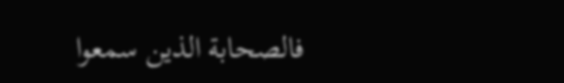فالصحابة الذين سمعوا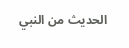الحديث من النبي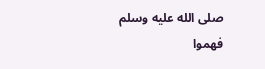صلى الله عليه وسلم فهموا